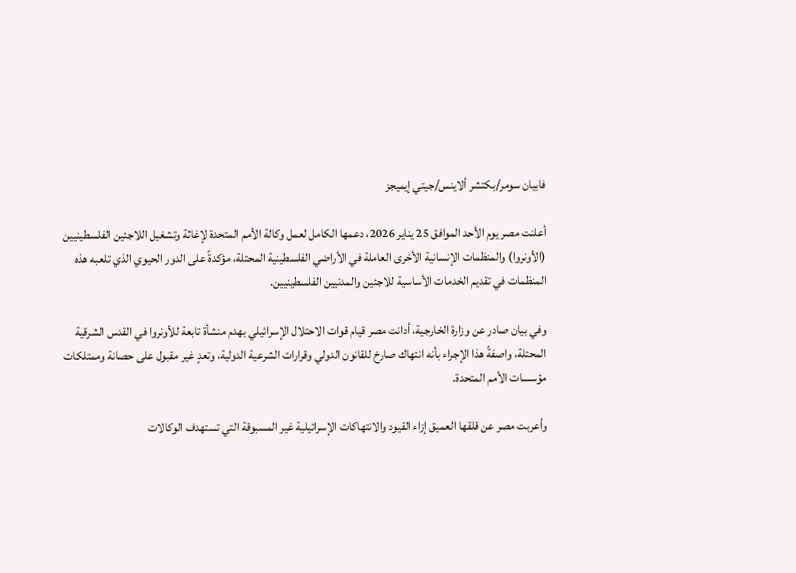فابيان سومر/بكتشر ألاينس/جيتي إيميجز

أعلنت مصر يوم الأحد الموافق 25 يناير 2026، دعمها الكامل لعمل وكالة الأمم المتحدة لإغاثة وتشغيل اللاجئين الفلسطينيين (الأونروا) والمنظمات الإنسانية الأخرى العاملة في الأراضي الفلسطينية المحتلة، مؤكدةً على الدور الحيوي الذي تلعبه هذه المنظمات في تقديم الخدمات الأساسية للاجئين والمدنيين الفلسطينيين.

وفي بيان صادر عن وزارة الخارجية، أدانت مصر قيام قوات الاحتلال الإسرائيلي بهدم منشأة تابعة للأونروا في القدس الشرقية المحتلة، واصفةً هذا الإجراء بأنه انتهاك صارخ للقانون الدولي وقرارات الشرعية الدولية، وتعدٍ غير مقبول على حصانة وممتلكات مؤسسات الأمم المتحدة.

وأعربت مصر عن قلقها العميق إزاء القيود والانتهاكات الإسرائيلية غير المسبوقة التي تستهدف الوكالات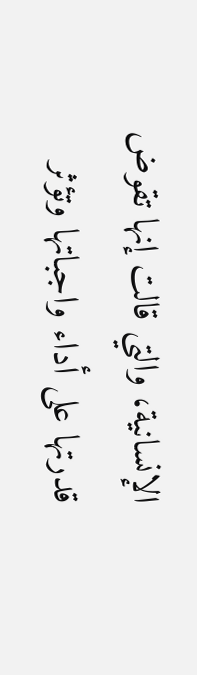الإنسانية، والتي قالت إنها تقوض قدرتها على أداء واجباتها وتؤثر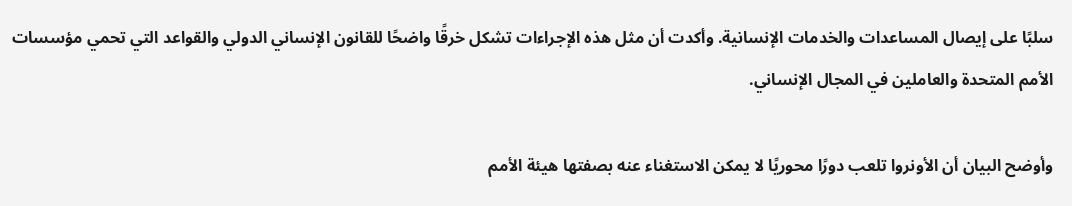سلبًا على إيصال المساعدات والخدمات الإنسانية. وأكدت أن مثل هذه الإجراءات تشكل خرقًا واضحًا للقانون الإنساني الدولي والقواعد التي تحمي مؤسسات الأمم المتحدة والعاملين في المجال الإنساني.

وأوضح البيان أن الأونروا تلعب دورًا محوريًا لا يمكن الاستغناء عنه بصفتها هيئة الأمم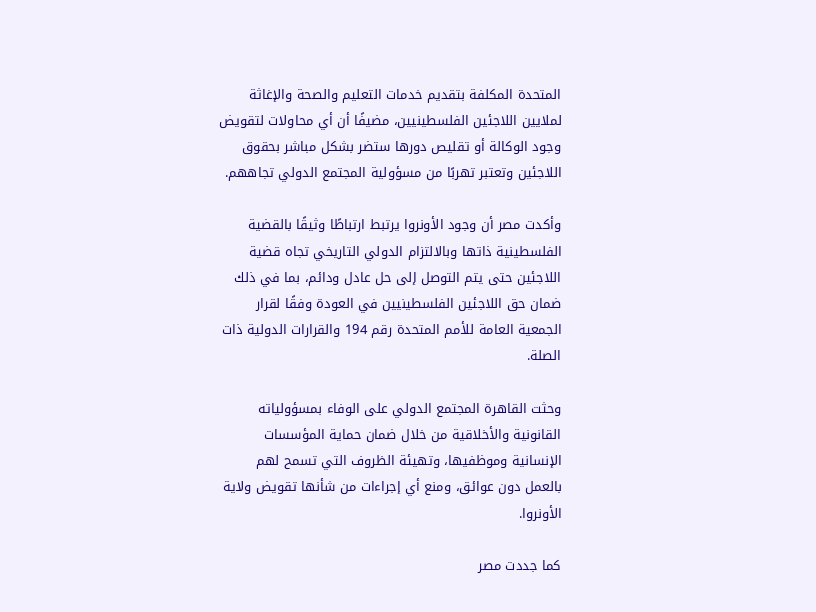المتحدة المكلفة بتقديم خدمات التعليم والصحة والإغاثة لملايين اللاجئين الفلسطينيين، مضيفًا أن أي محاولات لتقويض وجود الوكالة أو تقليص دورها ستضر بشكل مباشر بحقوق اللاجئين وتعتبر تهربًا من مسؤولية المجتمع الدولي تجاههم.

وأكدت مصر أن وجود الأونروا يرتبط ارتباطًا وثيقًا بالقضية الفلسطينية ذاتها وبالالتزام الدولي التاريخي تجاه قضية اللاجئين حتى يتم التوصل إلى حل عادل ودائم، بما في ذلك ضمان حق اللاجئين الفلسطينيين في العودة وفقًا لقرار الجمعية العامة للأمم المتحدة رقم 194 والقرارات الدولية ذات الصلة.

وحثت القاهرة المجتمع الدولي على الوفاء بمسؤولياته القانونية والأخلاقية من خلال ضمان حماية المؤسسات الإنسانية وموظفيها، وتهيئة الظروف التي تسمح لهم بالعمل دون عوائق، ومنع أي إجراءات من شأنها تقويض ولاية الأونروا.

كما جددت مصر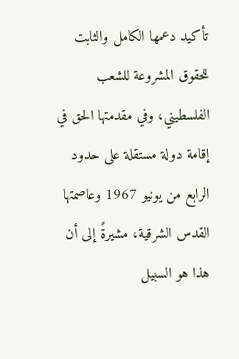تأكيد دعمها الكامل والثابت للحقوق المشروعة للشعب الفلسطيني، وفي مقدمتها الحق في إقامة دولة مستقلة على حدود الرابع من يونيو 1967 وعاصمتها القدس الشرقية، مشيرةً إلى أن هذا هو السبيل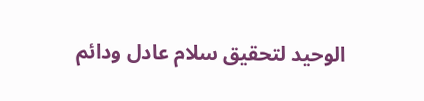الوحيد لتحقيق سلام عادل ودائم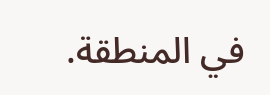في المنطقة.